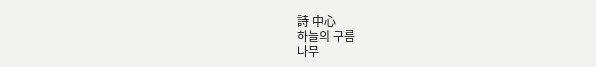詩 中心
하늘의 구름
나무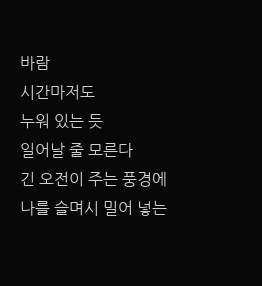바람
시간마저도
누워 있는 듯
일어날 줄 모른다
긴 오전이 주는 풍경에
나를 슬며시 밀어 넣는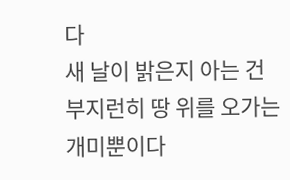다
새 날이 밝은지 아는 건
부지런히 땅 위를 오가는
개미뿐이다